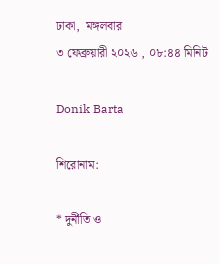ঢাকা,  মঙ্গলবার
৩ ফেব্রুয়ারী ২০২৬ , ০৮:৪৪ মিনিট

Donik Barta

শিরোনাম:

* দুর্নীতি ও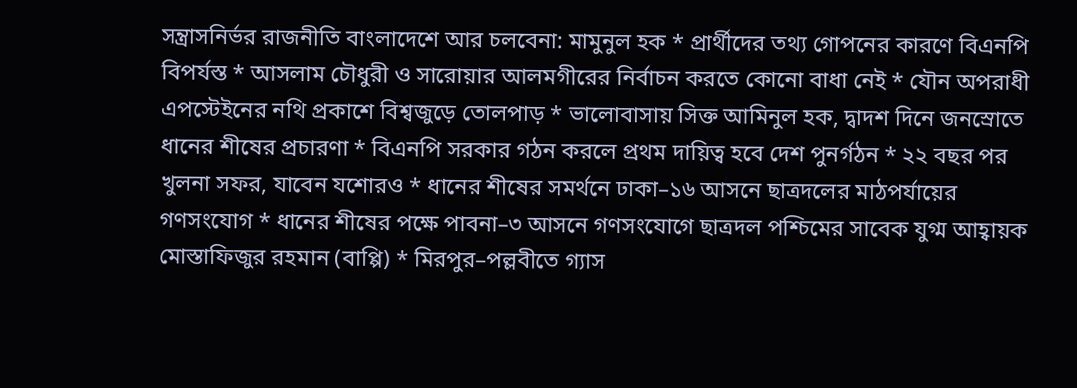সন্ত্রাসনির্ভর রাজনীতি বাংলাদেশে আর চলবেনা: মামুনুল হক * প্রার্থীদের তথ্য গোপনের কারণে বিএনপি বিপর্যস্ত * আসলাম চৌধুরী ও সারোয়ার আলমগীরের নির্বাচন করতে কোনো বাধা নেই * যৌন অপরাধী এপস্টেইনের নথি প্রকাশে বিশ্বজুড়ে তোলপাড় * ভালোবাসায় সিক্ত আমিনুল হক, দ্বাদশ দিনে জনস্রোতে ধানের শীষের প্রচারণা * বিএনপি সরকার গঠন করলে প্রথম দায়িত্ব হবে দেশ পুনর্গঠন * ২২ বছর পর খুলনা সফর, যাবেন যশোরও * ধানের শীষের সমর্থনে ঢাকা–১৬ আসনে ছাত্রদলের মাঠপর্যায়ের গণসংযোগ * ধানের শীষের পক্ষে পাবনা–৩ আসনে গণসংযোগে ছাত্রদল পশ্চিমের সাবেক যুগ্ম আহ্বায়ক মোস্তাফিজুর রহমান (বাপ্পি) * মিরপুর–পল্লবীতে গ্যাস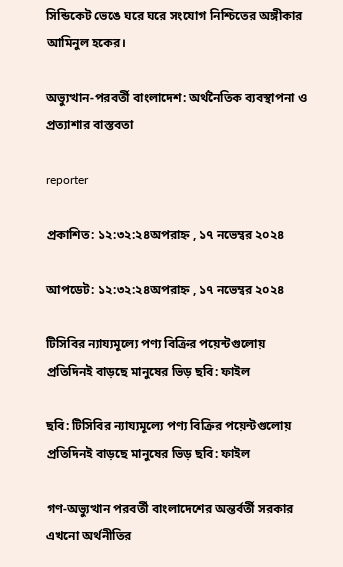সিন্ডিকেট ভেঙে ঘরে ঘরে সংযোগ নিশ্চিতের অঙ্গীকার আমিনুল হকের।

অভ্যুত্থান-পরবর্তী বাংলাদেশ: অর্থনৈতিক ব্যবস্থাপনা ও প্রত্যাশার বাস্তবতা

reporter

প্রকাশিত: ১২:৩২:২৪অপরাহ্ন , ১৭ নভেম্বর ২০২৪

আপডেট: ১২:৩২:২৪অপরাহ্ন , ১৭ নভেম্বর ২০২৪

টিসিবির ন্যায্যমূল্যে পণ্য বিক্রির পয়েন্টগুলোয় প্রতিদিনই বাড়ছে মানুষের ভিড় ছবি: ফাইল

ছবি: টিসিবির ন্যায্যমূল্যে পণ্য বিক্রির পয়েন্টগুলোয় প্রতিদিনই বাড়ছে মানুষের ভিড় ছবি: ফাইল

গণ-অভ্যুত্থান পরবর্তী বাংলাদেশের অন্তর্বর্তী সরকার এখনো অর্থনীতির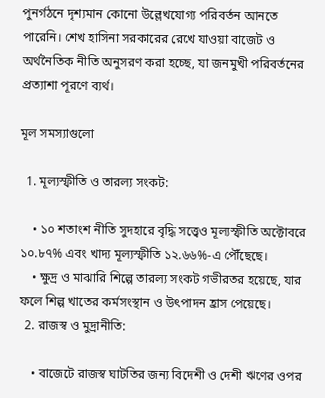পুনর্গঠনে দৃশ্যমান কোনো উল্লেখযোগ্য পরিবর্তন আনতে পারেনি। শেখ হাসিনা সরকারের রেখে যাওয়া বাজেট ও অর্থনৈতিক নীতি অনুসরণ করা হচ্ছে, যা জনমুখী পরিবর্তনের প্রত্যাশা পূরণে ব্যর্থ।

মূল সমস্যাগুলো

  1. মূল্যস্ফীতি ও তারল্য সংকট:

    • ১০ শতাংশ নীতি সুদহারে বৃদ্ধি সত্ত্বেও মূল্যস্ফীতি অক্টোবরে ১০.৮৭% এবং খাদ্য মূল্যস্ফীতি ১২.৬৬%-এ পৌঁছেছে।
    • ক্ষুদ্র ও মাঝারি শিল্পে তারল্য সংকট গভীরতর হয়েছে, যার ফলে শিল্প খাতের কর্মসংস্থান ও উৎপাদন হ্রাস পেয়েছে।
  2. রাজস্ব ও মুদ্রানীতি:

    • বাজেটে রাজস্ব ঘাটতির জন্য বিদেশী ও দেশী ঋণের ওপর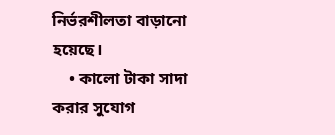নির্ভরশীলতা বাড়ানো হয়েছে।
    • কালো টাকা সাদা করার সুযোগ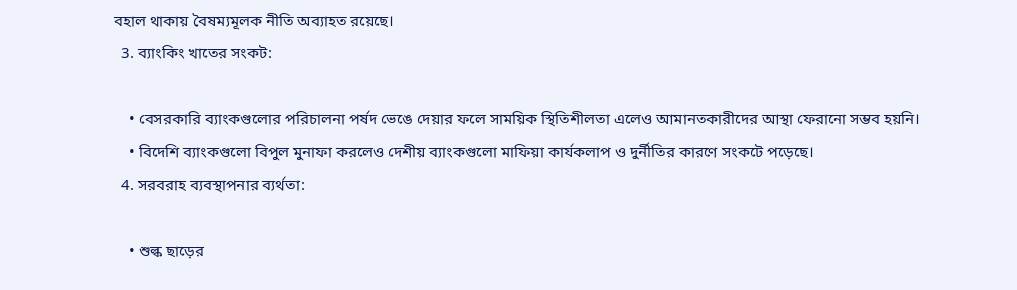বহাল থাকায় বৈষম্যমূলক নীতি অব্যাহত রয়েছে।
  3. ব্যাংকিং খাতের সংকট:

    • বেসরকারি ব্যাংকগুলোর পরিচালনা পর্ষদ ভেঙে দেয়ার ফলে সাময়িক স্থিতিশীলতা এলেও আমানতকারীদের আস্থা ফেরানো সম্ভব হয়নি।
    • বিদেশি ব্যাংকগুলো বিপুল মুনাফা করলেও দেশীয় ব্যাংকগুলো মাফিয়া কার্যকলাপ ও দুর্নীতির কারণে সংকটে পড়েছে।
  4. সরবরাহ ব্যবস্থাপনার ব্যর্থতা:

    • শুল্ক ছাড়ের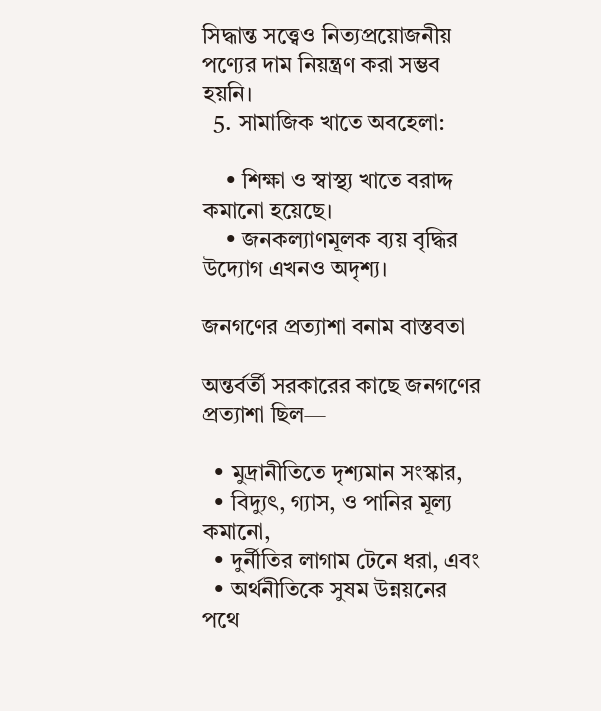সিদ্ধান্ত সত্ত্বেও নিত্যপ্রয়োজনীয় পণ্যের দাম নিয়ন্ত্রণ করা সম্ভব হয়নি।
  5. সামাজিক খাতে অবহেলা:

    • শিক্ষা ও স্বাস্থ্য খাতে বরাদ্দ কমানো হয়েছে।
    • জনকল্যাণমূলক ব্যয় বৃদ্ধির উদ্যোগ এখনও অদৃশ্য।

জনগণের প্রত্যাশা বনাম বাস্তবতা

অন্তর্বর্তী সরকারের কাছে জনগণের প্রত্যাশা ছিল—

  • মুদ্রানীতিতে দৃশ্যমান সংস্কার,
  • বিদ্যুৎ, গ্যাস, ও পানির মূল্য কমানো,
  • দুর্নীতির লাগাম টেনে ধরা, এবং
  • অর্থনীতিকে সুষম উন্নয়নের পথে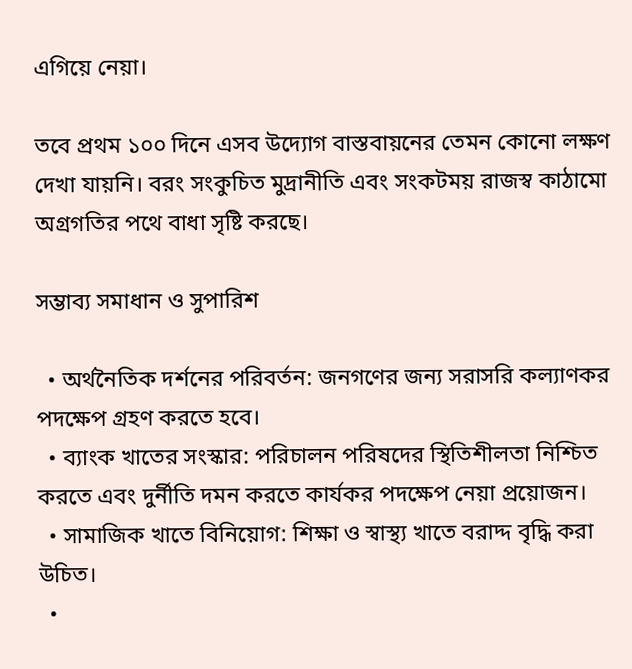এগিয়ে নেয়া।

তবে প্রথম ১০০ দিনে এসব উদ্যোগ বাস্তবায়নের তেমন কোনো লক্ষণ দেখা যায়নি। বরং সংকুচিত মুদ্রানীতি এবং সংকটময় রাজস্ব কাঠামো অগ্রগতির পথে বাধা সৃষ্টি করছে।

সম্ভাব্য সমাধান ও সুপারিশ

  • অর্থনৈতিক দর্শনের পরিবর্তন: জনগণের জন্য সরাসরি কল্যাণকর পদক্ষেপ গ্রহণ করতে হবে।
  • ব্যাংক খাতের সংস্কার: পরিচালন পরিষদের স্থিতিশীলতা নিশ্চিত করতে এবং দুর্নীতি দমন করতে কার্যকর পদক্ষেপ নেয়া প্রয়োজন।
  • সামাজিক খাতে বিনিয়োগ: শিক্ষা ও স্বাস্থ্য খাতে বরাদ্দ বৃদ্ধি করা উচিত।
  •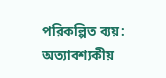পরিকল্পিত ব্যয়: অত্যাবশ্যকীয়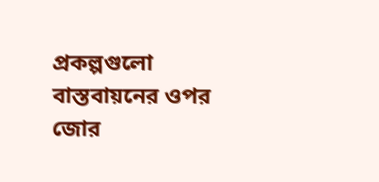প্রকল্পগুলো বাস্তবায়নের ওপর জোর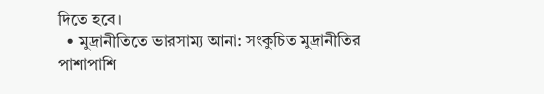দিতে হবে।
  • মুদ্রানীতিতে ভারসাম্য আনা: সংকুচিত মুদ্রানীতির পাশাপাশি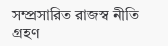সম্প্রসারিত রাজস্ব নীতি গ্রহণ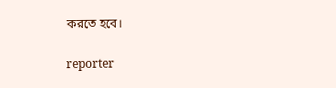করতে হবে।

reporter